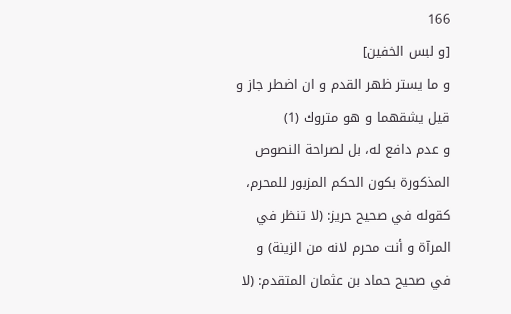166
[و لبس الخفين]
و ما يستر ظهر القدم و ان اضطر جاز و قيل يشقهما و هو متروك (1)
و عدم دافع له، بل لصراحة النصوص المذكورة بكون الحكم المزبور للمحرم، كقوله في صحيح حريز: (لا تنظر في المرآة و أنت محرم لانه من الزينة) و في صحيح حماد بن عثمان المتقدم: (لا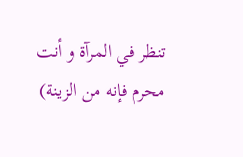تنظر في المرآة و أنت محرم فإنه من الزينة)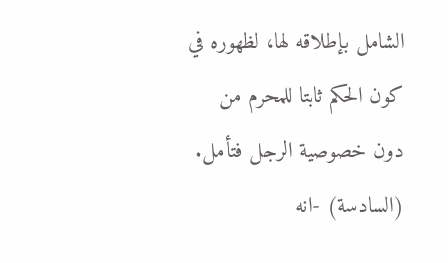الشامل بإطلاقه لها، لظهوره في كون الحكم ثابتا للمحرم من دون خصوصية الرجل فتأمل.
(السادسة) -انه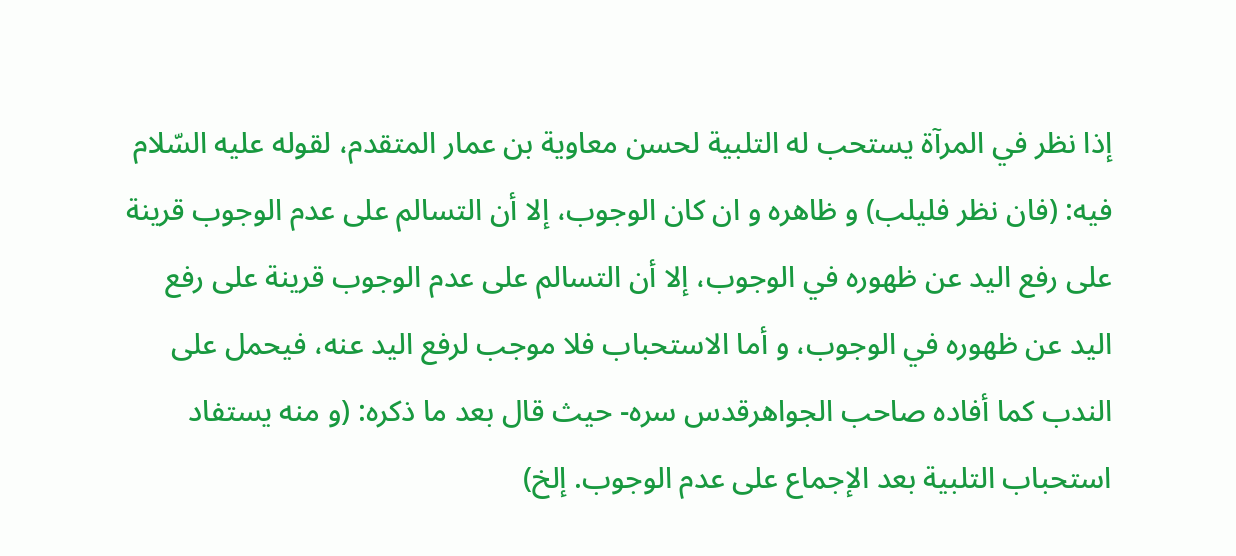إذا نظر في المرآة يستحب له التلبية لحسن معاوية بن عمار المتقدم، لقوله عليه السّلام فيه: (فان نظر فليلب) و ظاهره و ان كان الوجوب، إلا أن التسالم على عدم الوجوب قرينة على رفع اليد عن ظهوره في الوجوب، إلا أن التسالم على عدم الوجوب قرينة على رفع اليد عن ظهوره في الوجوب، و أما الاستحباب فلا موجب لرفع اليد عنه، فيحمل على الندب كما أفاده صاحب الجواهرقدس سره- حيث قال بعد ما ذكره: (و منه يستفاد استحباب التلبية بعد الإجماع على عدم الوجوب. إلخ)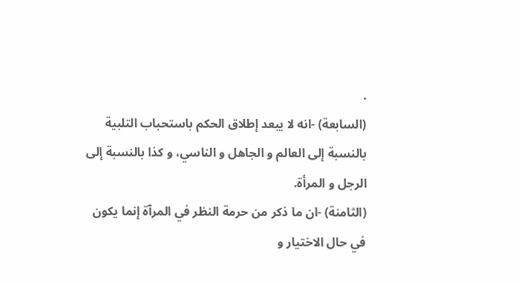.
(السابعة) -انه لا يبعد إطلاق الحكم باستحباب التلبية بالنسبة إلى العالم و الجاهل و الناسي، و كذا بالنسبة إلى الرجل و المرأة.
(الثامنة) -ان ما ذكر من حرمة النظر في المرآة إنما يكون في حال الاختيار و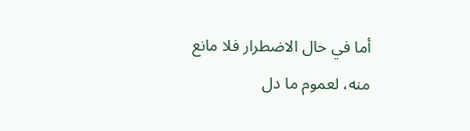أما في حال الاضطرار فلا مانع منه، لعموم ما دل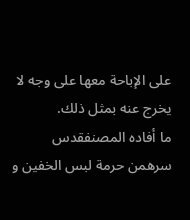على الإباحة معها على وجه لا يخرج عنه بمثل ذلك.
ما أفاده المصنفقدس سرهمن حرمة لبس الخفين و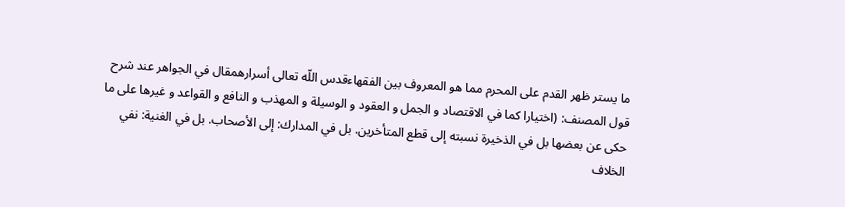ما يستر ظهر القدم على المحرم مما هو المعروف بين الفقهاءقدس اللّه تعالى أسرارهمقال في الجواهر عند شرح قول المصنف: (اختيارا كما في الاقتصاد و الجمل و العقود و الوسيلة و المهذب و النافع و القواعد و غيرها على ما حكى عن بعضها بل في الذخيرة نسبته إلى قطع المتأخرين. بل في المدارك: إلى الأصحاب. بل في الغنية: نفي الخلاف